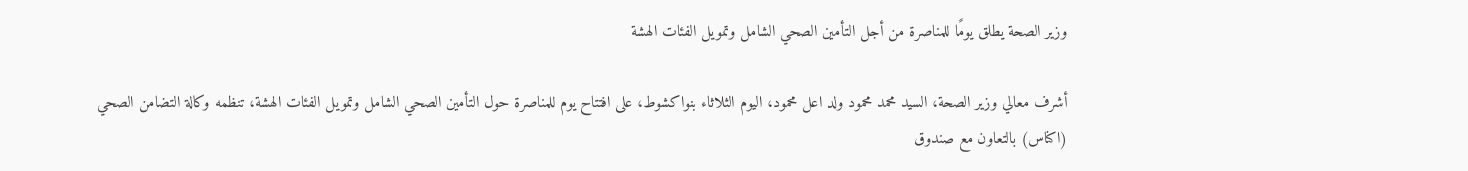وزير الصحة يطلق يومًا للمناصرة من أجل التأمين الصحي الشامل وتمويل الفئات الهشة

أشرف معالي وزير الصحة، السيد محمد محمود ولد اعل محمود، اليوم الثلاثاء بنواكشوط، على افتتاح يوم للمناصرة حول التأمين الصحي الشامل وتمويل الفئات الهشة، تنظمه وكالة التضامن الصحي (اكناس) بالتعاون مع صندوق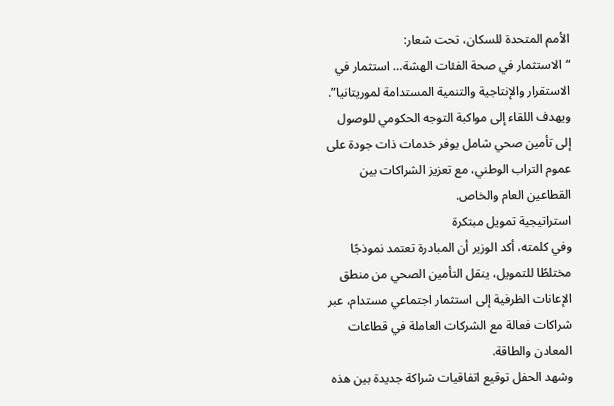الأمم المتحدة للسكان، تحت شعار:
“الاستثمار في صحة الفئات الهشة… استثمار في الاستقرار والإنتاجية والتنمية المستدامة لموريتانيا”.
ويهدف اللقاء إلى مواكبة التوجه الحكومي للوصول إلى تأمين صحي شامل يوفر خدمات ذات جودة على عموم التراب الوطني، مع تعزيز الشراكات بين القطاعين العام والخاص.
استراتيجية تمويل مبتكرة
وفي كلمته، أكد الوزير أن المبادرة تعتمد نموذجًا مختلطًا للتمويل، ينقل التأمين الصحي من منطق الإعانات الظرفية إلى استثمار اجتماعي مستدام، عبر شراكات فعالة مع الشركات العاملة في قطاعات المعادن والطاقة.
وشهد الحفل توقيع اتفاقيات شراكة جديدة بين هذه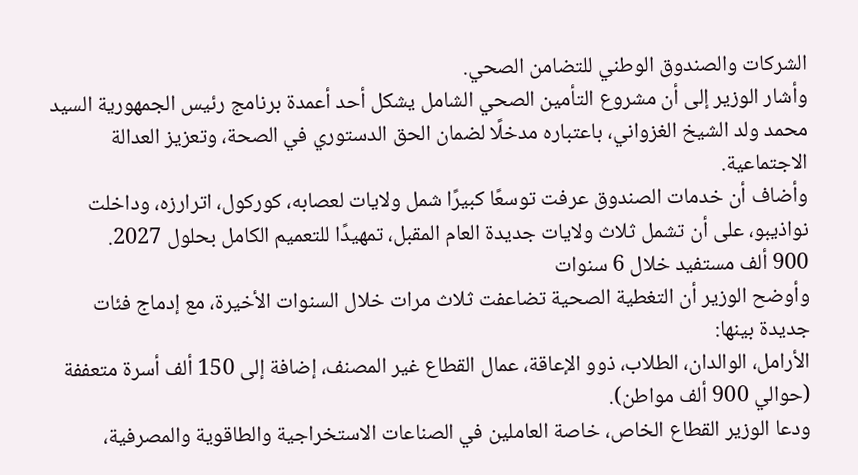الشركات والصندوق الوطني للتضامن الصحي.
وأشار الوزير إلى أن مشروع التأمين الصحي الشامل يشكل أحد أعمدة برنامج رئيس الجمهورية السيد محمد ولد الشيخ الغزواني، باعتباره مدخلًا لضمان الحق الدستوري في الصحة، وتعزيز العدالة الاجتماعية.
وأضاف أن خدمات الصندوق عرفت توسعًا كبيرًا شمل ولايات لعصابه، كوركول، اترارزه، وداخلت نواذيبو، على أن تشمل ثلاث ولايات جديدة العام المقبل، تمهيدًا للتعميم الكامل بحلول 2027.
900 ألف مستفيد خلال 6 سنوات
وأوضح الوزير أن التغطية الصحية تضاعفت ثلاث مرات خلال السنوات الأخيرة، مع إدماج فئات جديدة بينها:
الأرامل، الوالدان، الطلاب، ذوو الإعاقة، عمال القطاع غير المصنف، إضافة إلى 150 ألف أسرة متعففة (حوالي 900 ألف مواطن).
ودعا الوزير القطاع الخاص، خاصة العاملين في الصناعات الاستخراجية والطاقوية والمصرفية،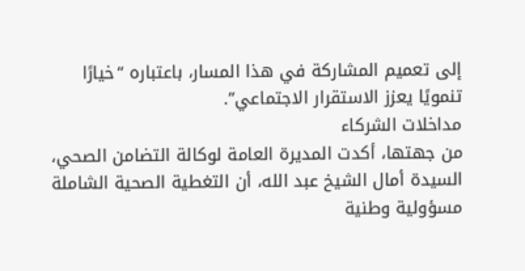إلى تعميم المشاركة في هذا المسار، باعتباره “خيارًا تنمويًا يعزز الاستقرار الاجتماعي”.
مداخلات الشركاء
من جهتها، أكدت المديرة العامة لوكالة التضامن الصحي، السيدة أمال الشيخ عبد الله، أن التغطية الصحية الشاملة مسؤولية وطنية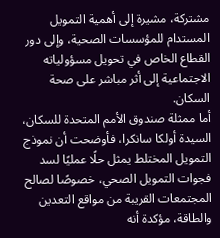مشتركة، مشيرة إلى أهمية التمويل المستدام للمؤسسات الصحية، وإلى دور القطاع الخاص في تحويل مسؤولياته الاجتماعية إلى أثر مباشر على صحة السكان.
أما ممثلة صندوق الأمم المتحدة للسكان، السيدة أولكا سانكرا، فأوضحت أن نموذج التمويل المختلط يمثل حلًا عمليًا لسد فجوات التمويل الصحي، خصوصًا لصالح المجتمعات القريبة من مواقع التعدين والطاقة، مؤكدة أنه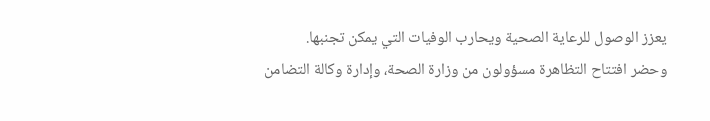يعزز الوصول للرعاية الصحية ويحارب الوفيات التي يمكن تجنبها.
وحضر افتتاح التظاهرة مسؤولون من وزارة الصحة، وإدارة وكالة التضامن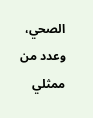الصحي، وعدد من ممثلي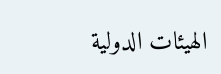الهيئات الدولية